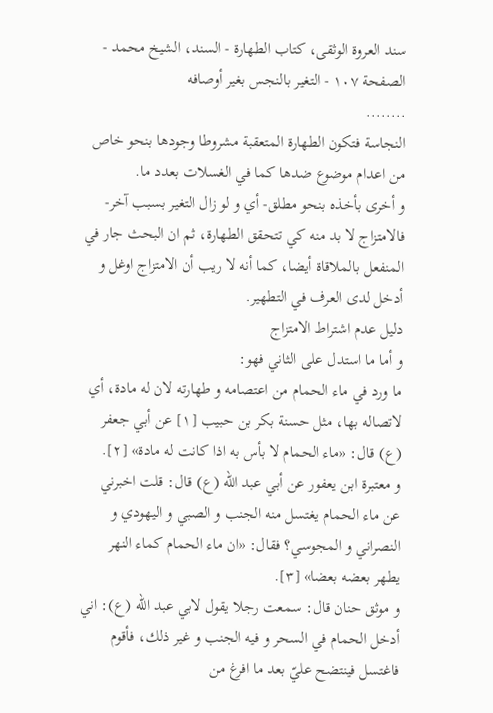سند العروة الوثقى، كتاب الطهارة - السند، الشيخ محمد - الصفحة ١٠٧ - التغير بالنجس بغير أوصافه
........
النجاسة فتكون الطهارة المتعقبة مشروطا وجودها بنحو خاص من اعدام موضوع ضدها كما في الغسلات بعدد ما.
و أخرى بأخذه بنحو مطلق- أي و لو زال التغير بسبب آخر- فالامتزاج لا بد منه كي تتحقق الطهارة، ثم ان البحث جار في المنفعل بالملاقاة أيضا، كما أنه لا ريب أن الامتزاج اوغل و أدخل لدى العرف في التطهير.
دليل عدم اشتراط الامتزاج
و أما ما استدل على الثاني فهو:
ما ورد في ماء الحمام من اعتصامه و طهارته لان له مادة، أي لاتصاله بها، مثل حسنة بكر بن حبيب [١] عن أبي جعفر (ع) قال: «ماء الحمام لا بأس به اذا كانت له مادة» [٢].
و معتبرة ابن يعفور عن أبي عبد اللّه (ع) قال: قلت اخبرني عن ماء الحمام يغتسل منه الجنب و الصبي و اليهودي و النصراني و المجوسي؟ فقال: «ان ماء الحمام كماء النهر يطهر بعضه بعضا» [٣].
و موثق حنان قال: سمعت رجلا يقول لابي عبد اللّه (ع): اني أدخل الحمام في السحر و فيه الجنب و غير ذلك، فأقوم فاغتسل فينتضح عليّ بعد ما افرغ من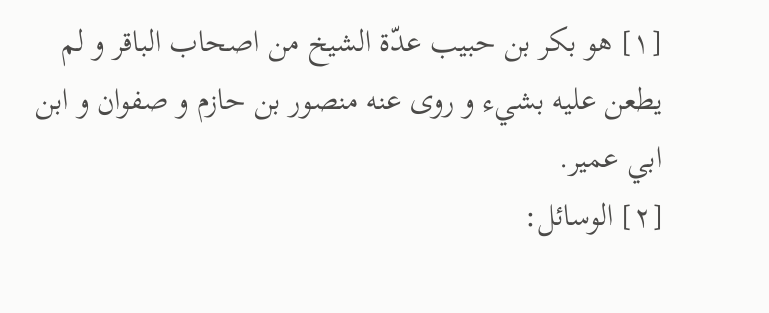[١] هو بكر بن حبيب عدّة الشيخ من اصحاب الباقر و لم يطعن عليه بشيء و روى عنه منصور بن حازم و صفوان و ابن ابي عمير.
[٢] الوسائل: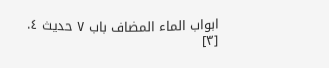ابواب الماء المضاف باب ٧ حديث ٤.
[٣]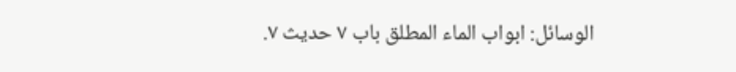الوسائل: ابواب الماء المطلق باب ٧ حديث ٧.